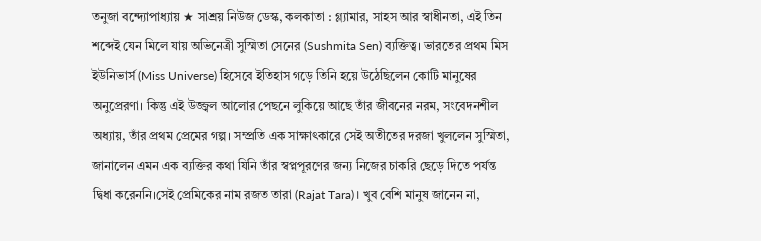তনুজা বন্দ্যোপাধ্যায় ★ সাশ্রয় নিউজ ডেস্ক, কলকাতা : গ্ল্যামার, সাহস আর স্বাধীনতা, এই তিন শব্দেই যেন মিলে যায় অভিনেত্রী সুস্মিতা সেনের (Sushmita Sen) ব্যক্তিত্ব। ভারতের প্রথম মিস ইউনিভার্স (Miss Universe) হিসেবে ইতিহাস গড়ে তিনি হয়ে উঠেছিলেন কোটি মানুষের অনুপ্রেরণা। কিন্তু এই উজ্জ্বল আলোর পেছনে লুকিয়ে আছে তাঁর জীবনের নরম, সংবেদনশীল অধ্যায়, তাঁর প্রথম প্রেমের গল্প। সম্প্রতি এক সাক্ষাৎকারে সেই অতীতের দরজা খুললেন সুস্মিতা, জানালেন এমন এক ব্যক্তির কথা যিনি তাঁর স্বপ্নপূরণের জন্য নিজের চাকরি ছেড়ে দিতে পর্যন্ত দ্বিধা করেননি।সেই প্রেমিকের নাম রজত তারা (Rajat Tara)। খুব বেশি মানুষ জানেন না,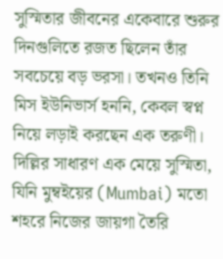সুস্মিতার জীবনের একেবারে শুরুর দিনগুলিতে রজত ছিলেন তাঁর সবচেয়ে বড় ভরসা। তখনও তিনি মিস ইউনিভার্স হননি, কেবল স্বপ্ন নিয়ে লড়াই করছেন এক তরুণী। দিল্লির সাধারণ এক মেয়ে সুস্মিতা, যিনি মুম্বইয়ের (Mumbai) মতো শহরে নিজের জায়গা তৈরি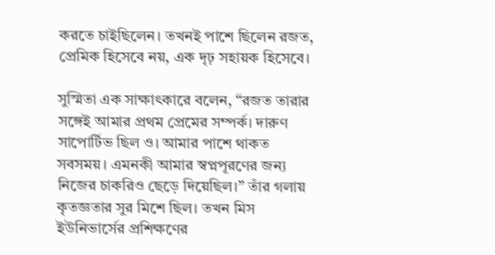করতে চাইছিলেন। তখনই পাশে ছিলেন রজত, প্রেমিক হিসেবে নয়, এক দৃঢ় সহায়ক হিসেবে।

সুস্মিতা এক সাক্ষাৎকারে বলেন, “রজত তারার সঙ্গেই আমার প্রথম প্রেমের সম্পর্ক। দারুণ সাপোর্টিভ ছিল ও। আমার পাশে থাকত সবসময়। এমনকী আমার স্বপ্নপূরণের জন্য নিজের চাকরিও ছেড়ে দিয়েছিল।” তাঁর গলায় কৃতজ্ঞতার সুর মিশে ছিল। তখন মিস ইউনিভার্সের প্রশিক্ষণের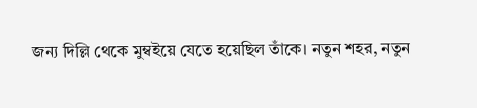জন্য দিল্লি থেকে মুম্বইয়ে যেতে হয়েছিল তাঁকে। নতুন শহর, নতুন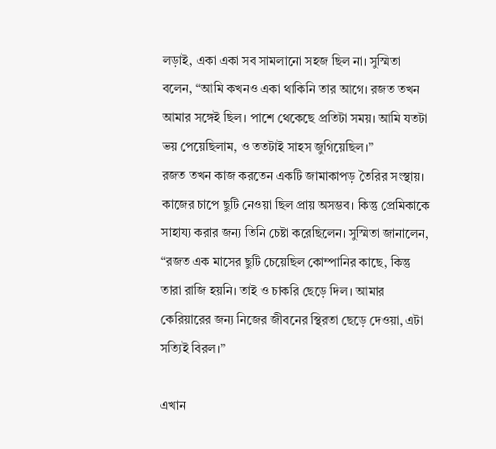লড়াই, একা একা সব সামলানো সহজ ছিল না। সুস্মিতা বলেন, “আমি কখনও একা থাকিনি তার আগে। রজত তখন আমার সঙ্গেই ছিল। পাশে থেকেছে প্রতিটা সময়। আমি যতটা ভয় পেয়েছিলাম, ও ততটাই সাহস জুগিয়েছিল।”
রজত তখন কাজ করতেন একটি জামাকাপড় তৈরির সংস্থায়। কাজের চাপে ছুটি নেওয়া ছিল প্রায় অসম্ভব। কিন্তু প্রেমিকাকে সাহায্য করার জন্য তিনি চেষ্টা করেছিলেন। সুস্মিতা জানালেন, “রজত এক মাসের ছুটি চেয়েছিল কোম্পানির কাছে, কিন্তু তারা রাজি হয়নি। তাই ও চাকরি ছেড়ে দিল। আমার কেরিয়ারের জন্য নিজের জীবনের স্থিরতা ছেড়ে দেওয়া, এটা সত্যিই বিরল।”

এখান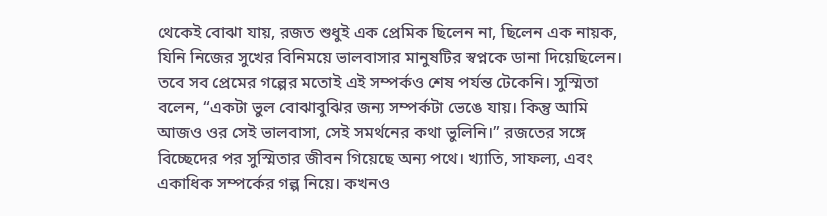থেকেই বোঝা যায়, রজত শুধুই এক প্রেমিক ছিলেন না, ছিলেন এক নায়ক, যিনি নিজের সুখের বিনিময়ে ভালবাসার মানুষটির স্বপ্নকে ডানা দিয়েছিলেন। তবে সব প্রেমের গল্পের মতোই এই সম্পর্কও শেষ পর্যন্ত টেকেনি। সুস্মিতা বলেন, “একটা ভুল বোঝাবুঝির জন্য সম্পর্কটা ভেঙে যায়। কিন্তু আমি আজও ওর সেই ভালবাসা, সেই সমর্থনের কথা ভুলিনি।” রজতের সঙ্গে বিচ্ছেদের পর সুস্মিতার জীবন গিয়েছে অন্য পথে। খ্যাতি, সাফল্য, এবং একাধিক সম্পর্কের গল্প নিয়ে। কখনও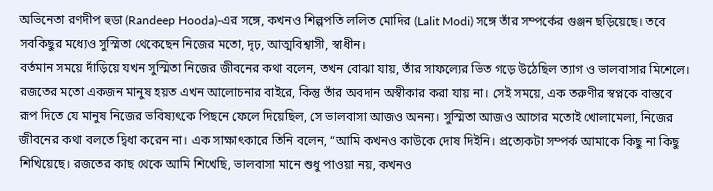অভিনেতা রণদীপ হুডা (Randeep Hooda)-এর সঙ্গে, কখনও শিল্পপতি ললিত মোদির (Lalit Modi) সঙ্গে তাঁর সম্পর্কের গুঞ্জন ছড়িয়েছে। তবে সবকিছুর মধ্যেও সুস্মিতা থেকেছেন নিজের মতো, দৃঢ়, আত্মবিশ্বাসী, স্বাধীন।
বর্তমান সময়ে দাঁড়িয়ে যখন সুস্মিতা নিজের জীবনের কথা বলেন, তখন বোঝা যায়, তাঁর সাফল্যের ভিত গড়ে উঠেছিল ত্যাগ ও ভালবাসার মিশেলে। রজতের মতো একজন মানুষ হয়ত এখন আলোচনার বাইরে, কিন্তু তাঁর অবদান অস্বীকার করা যায় না। সেই সময়ে, এক তরুণীর স্বপ্নকে বাস্তবে রূপ দিতে যে মানুষ নিজের ভবিষ্যৎকে পিছনে ফেলে দিয়েছিল, সে ভালবাসা আজও অনন্য। সুস্মিতা আজও আগের মতোই খোলামেলা, নিজের জীবনের কথা বলতে দ্বিধা করেন না। এক সাক্ষাৎকারে তিনি বলেন, “আমি কখনও কাউকে দোষ দিইনি। প্রত্যেকটা সম্পর্ক আমাকে কিছু না কিছু শিখিয়েছে। রজতের কাছ থেকে আমি শিখেছি, ভালবাসা মানে শুধু পাওয়া নয়, কখনও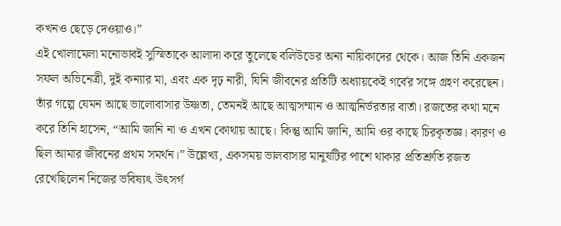কখনও ছেড়ে দেওয়াও।”
এই খোলামেলা মনোভাবই সুস্মিতাকে আলাদা করে তুলেছে বলিউডের অন্য নায়িকাদের থেকে। আজ তিনি একজন সফল অভিনেত্রী, দুই কন্যার মা, এবং এক দৃঢ় নারী, যিনি জীবনের প্রতিটি অধ্যায়কেই গর্বের সঙ্গে গ্রহণ করেছেন। তাঁর গল্পে যেমন আছে ভালোবাসার উষ্ণতা, তেমনই আছে আত্মসম্মান ও আত্মনির্ভরতার বার্তা। রজতের কথা মনে করে তিনি হাসেন, “আমি জানি না ও এখন কোথায় আছে। কিন্তু আমি জানি, আমি ওর কাছে চিরকৃতজ্ঞ। কারণ ও ছিল আমার জীবনের প্রথম সমর্থন।” উল্লেখ্য, একসময় ভালবাসার মানুষটির পাশে থাকার প্রতিশ্রুতি রজত রেখেছিলেন নিজের ভবিষ্যৎ উৎসর্গ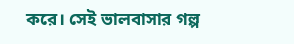করে। সেই ভালবাসার গল্প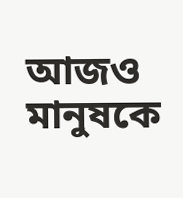আজও মানুষকে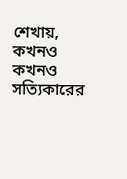শেখায়, কখনও কখনও সত্যিকারের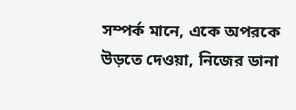সম্পর্ক মানে, একে অপরকে উড়তে দেওয়া, নিজের ডানা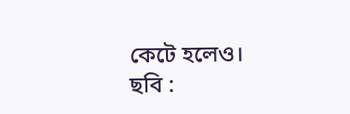কেটে হলেও।
ছবি :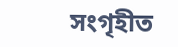সংগৃহীত